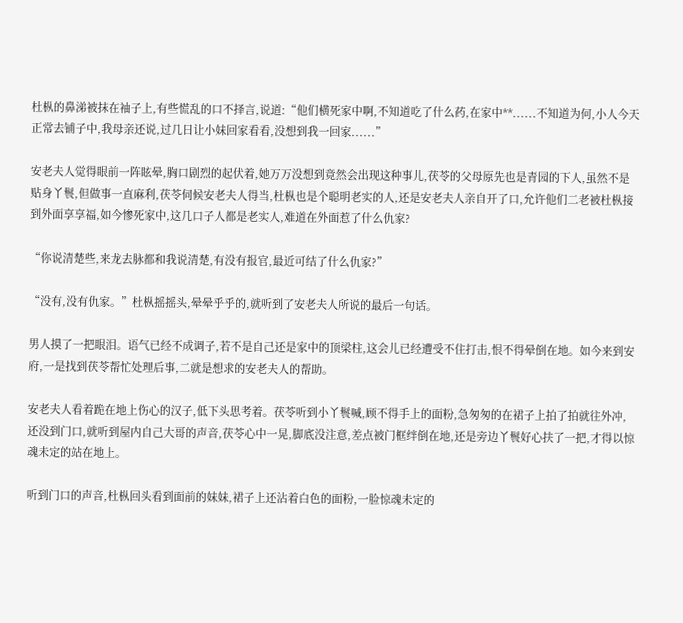杜枞的鼻涕被抹在袖子上,有些慌乱的口不择言,说道:“他们横死家中啊,不知道吃了什么药,在家中**......不知道为何,小人今天正常去铺子中,我母亲还说,过几日让小妹回家看看,没想到我一回家......”

安老夫人觉得眼前一阵眩晕,胸口剧烈的起伏着,她万万没想到竟然会出现这种事儿,茯苓的父母原先也是青园的下人,虽然不是贴身丫鬟,但做事一直麻利,茯苓伺候安老夫人得当,杜枞也是个聪明老实的人,还是安老夫人亲自开了口,允许他们二老被杜枞接到外面享享福,如今惨死家中,这几口子人都是老实人,难道在外面惹了什么仇家?

“你说清楚些,来龙去脉都和我说清楚,有没有报官,最近可结了什么仇家?”

“没有,没有仇家。”杜枞摇摇头,晕晕乎乎的,就听到了安老夫人所说的最后一句话。

男人摸了一把眼泪。语气已经不成调子,若不是自己还是家中的顶梁柱,这会儿已经遭受不住打击,恨不得晕倒在地。如今来到安府,一是找到茯苓帮忙处理后事,二就是想求的安老夫人的帮助。

安老夫人看着跪在地上伤心的汉子,低下头思考着。茯苓听到小丫鬟喊,顾不得手上的面粉,急匆匆的在裙子上拍了拍就往外冲,还没到门口,就听到屋内自己大哥的声音,茯苓心中一晃,脚底没注意,差点被门框绊倒在地,还是旁边丫鬟好心扶了一把,才得以惊魂未定的站在地上。

听到门口的声音,杜枞回头看到面前的妹妹,裙子上还沾着白色的面粉,一脸惊魂未定的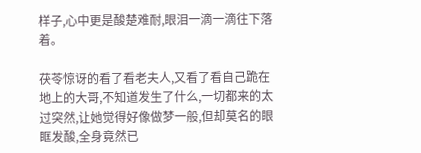样子,心中更是酸楚难耐,眼泪一滴一滴往下落着。

茯苓惊讶的看了看老夫人,又看了看自己跪在地上的大哥,不知道发生了什么,一切都来的太过突然,让她觉得好像做梦一般,但却莫名的眼眶发酸,全身竟然已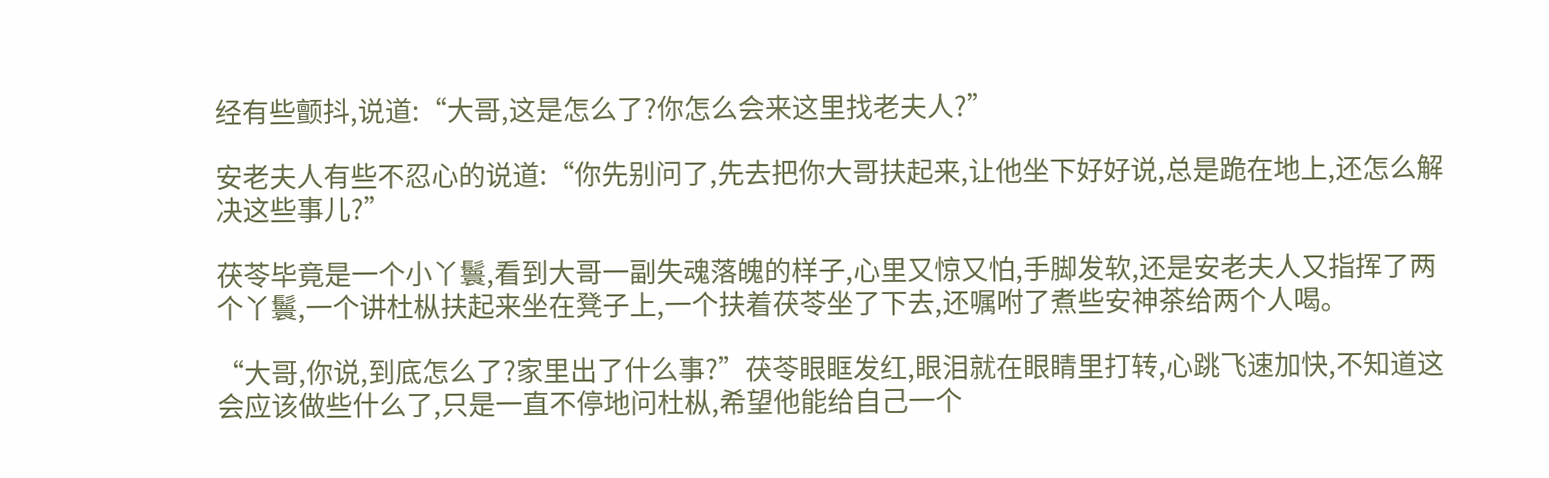经有些颤抖,说道:“大哥,这是怎么了?你怎么会来这里找老夫人?”

安老夫人有些不忍心的说道:“你先别问了,先去把你大哥扶起来,让他坐下好好说,总是跪在地上,还怎么解决这些事儿?”

茯苓毕竟是一个小丫鬟,看到大哥一副失魂落魄的样子,心里又惊又怕,手脚发软,还是安老夫人又指挥了两个丫鬟,一个讲杜枞扶起来坐在凳子上,一个扶着茯苓坐了下去,还嘱咐了煮些安神茶给两个人喝。

“大哥,你说,到底怎么了?家里出了什么事?”茯苓眼眶发红,眼泪就在眼睛里打转,心跳飞速加快,不知道这会应该做些什么了,只是一直不停地问杜枞,希望他能给自己一个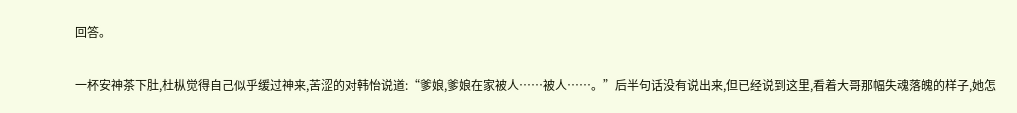回答。

一杯安神茶下肚,杜枞觉得自己似乎缓过神来,苦涩的对韩怡说道:“爹娘,爹娘在家被人……被人……。”后半句话没有说出来,但已经说到这里,看着大哥那幅失魂落魄的样子,她怎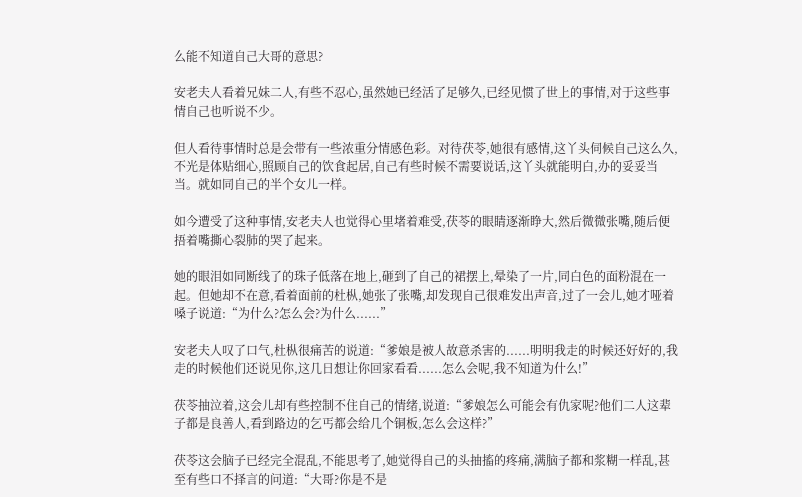么能不知道自己大哥的意思?

安老夫人看着兄妹二人,有些不忍心,虽然她已经活了足够久,已经见惯了世上的事情,对于这些事情自己也听说不少。

但人看待事情时总是会带有一些浓重分情感色彩。对待茯苓,她很有感情,这丫头伺候自己这么久,不光是体贴细心,照顾自己的饮食起居,自己有些时候不需要说话,这丫头就能明白,办的妥妥当当。就如同自己的半个女儿一样。

如今遭受了这种事情,安老夫人也觉得心里堵着难受,茯苓的眼睛逐渐睁大,然后微微张嘴,随后便捂着嘴撕心裂肺的哭了起来。

她的眼泪如同断线了的珠子低落在地上,砸到了自己的裙摆上,晕染了一片,同白色的面粉混在一起。但她却不在意,看着面前的杜枞,她张了张嘴,却发现自己很难发出声音,过了一会儿,她才哑着嗓子说道:“为什么?怎么会?为什么......”

安老夫人叹了口气,杜枞很痛苦的说道:“爹娘是被人故意杀害的......明明我走的时候还好好的,我走的时候他们还说见你,这几日想让你回家看看......怎么会呢,我不知道为什么!”

茯苓抽泣着,这会儿却有些控制不住自己的情绪,说道:“爹娘怎么可能会有仇家呢?他们二人这辈子都是良善人,看到路边的乞丐都会给几个铜板,怎么会这样?”

茯苓这会脑子已经完全混乱,不能思考了,她觉得自己的头抽搐的疼痛,满脑子都和浆糊一样乱,甚至有些口不择言的问道:“大哥?你是不是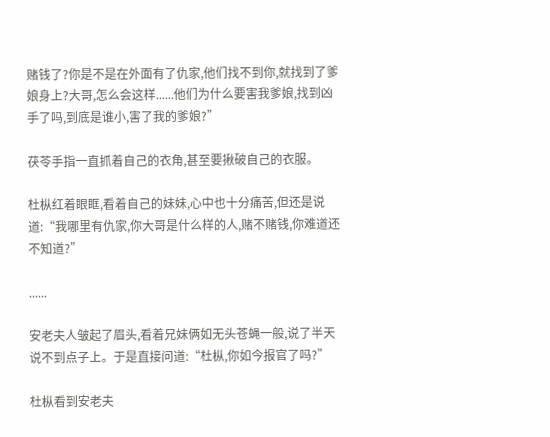赌钱了?你是不是在外面有了仇家,他们找不到你,就找到了爹娘身上?大哥,怎么会这样......他们为什么要害我爹娘,找到凶手了吗,到底是谁小,害了我的爹娘?”

茯苓手指一直抓着自己的衣角,甚至要揪破自己的衣服。

杜枞红着眼眶,看着自己的妹妹,心中也十分痛苦,但还是说道:“我哪里有仇家,你大哥是什么样的人,赌不赌钱,你难道还不知道?”

......

安老夫人皱起了眉头,看着兄妹俩如无头苍蝇一般,说了半天说不到点子上。于是直接问道:“杜枞,你如今报官了吗?”

杜枞看到安老夫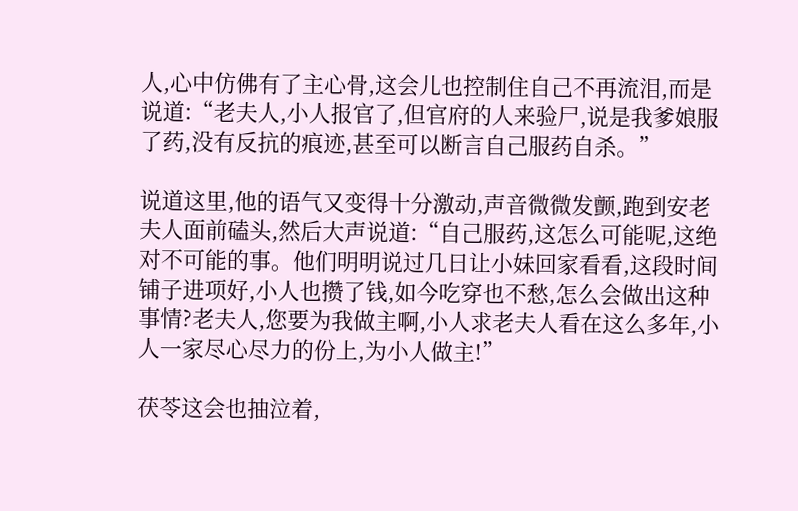人,心中仿佛有了主心骨,这会儿也控制住自己不再流泪,而是说道:“老夫人,小人报官了,但官府的人来验尸,说是我爹娘服了药,没有反抗的痕迹,甚至可以断言自己服药自杀。”

说道这里,他的语气又变得十分激动,声音微微发颤,跑到安老夫人面前磕头,然后大声说道:“自己服药,这怎么可能呢,这绝对不可能的事。他们明明说过几日让小妹回家看看,这段时间铺子进项好,小人也攒了钱,如今吃穿也不愁,怎么会做出这种事情?老夫人,您要为我做主啊,小人求老夫人看在这么多年,小人一家尽心尽力的份上,为小人做主!”

茯苓这会也抽泣着,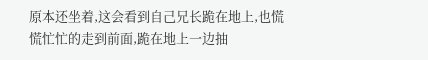原本还坐着,这会看到自己兄长跪在地上,也慌慌忙忙的走到前面,跪在地上一边抽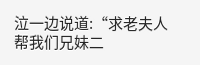泣一边说道:“求老夫人帮我们兄妹二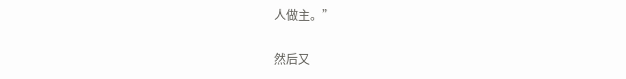人做主。”

然后又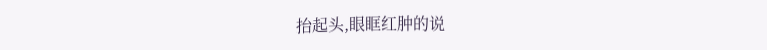抬起头,眼眶红肿的说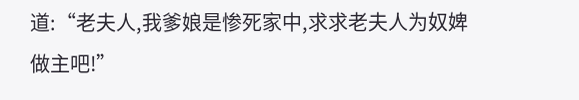道:“老夫人,我爹娘是惨死家中,求求老夫人为奴婢做主吧!”